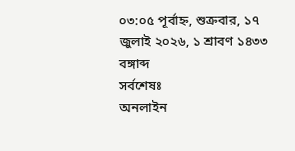০৩:০৫ পূর্বাহ্ন, শুক্রবার, ১৭ জুলাই ২০২৬, ১ শ্রাবণ ১৪৩৩ বঙ্গাব্দ
সর্বশেষঃ
অনলাইন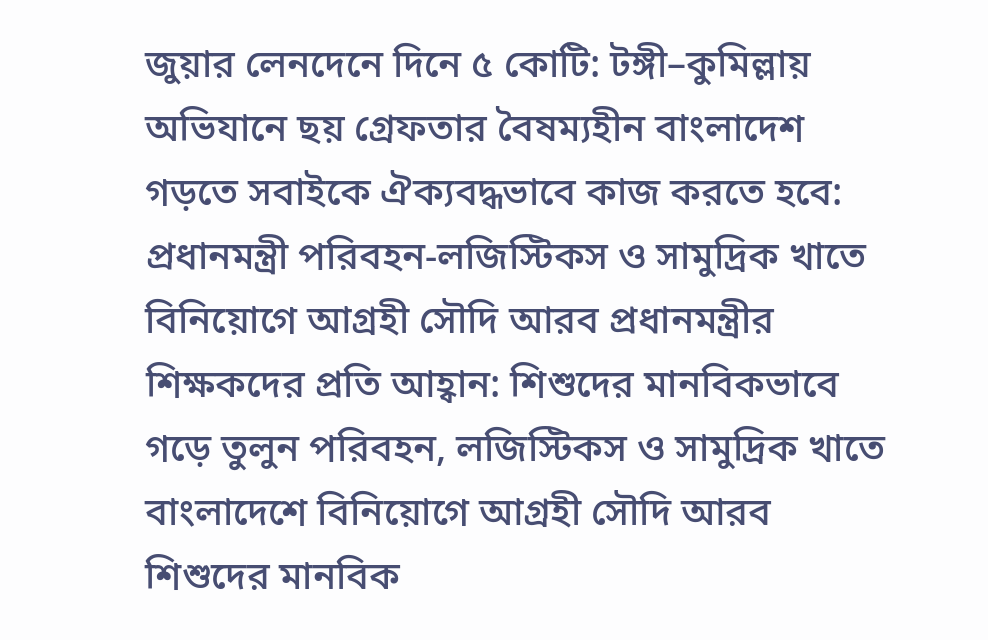জুয়ার লেনদেনে দিনে ৫ কোটি: টঙ্গী–কুমিল্লায় অভিযানে ছয় গ্রেফতার বৈষম্যহীন বাংলাদেশ গড়তে সবাইকে ঐক্যবদ্ধভাবে কাজ করতে হবে: প্রধানমন্ত্রী পরিবহন-লজিস্টিকস ও সামুদ্রিক খাতে বিনিয়োগে আগ্রহী সৌদি আরব প্রধানমন্ত্রীর শিক্ষকদের প্রতি আহ্বান: শিশুদের মানবিকভাবে গড়ে তুলুন পরিবহন, লজিস্টিকস ও সামুদ্রিক খাতে বাংলাদেশে বিনিয়োগে আগ্রহী সৌদি আরব শিশুদের মানবিক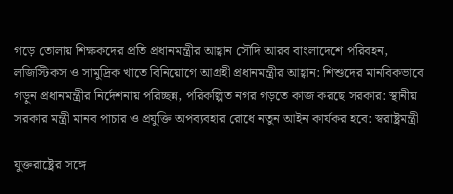গড়ে তোলায় শিক্ষকদের প্রতি প্রধানমন্ত্রীর আহ্বান সৌদি আরব বাংলাদেশে পরিবহন, লজিস্টিকস ও সামুদ্রিক খাতে বিনিয়োগে আগ্রহী প্রধানমন্ত্রীর আহ্বান: শিশুদের মানবিকভাবে গড়ুন প্রধানমন্ত্রীর নির্দেশনায় পরিচ্ছন্ন, পরিকল্পিত নগর গড়তে কাজ করছে সরকার: স্থানীয় সরকার মন্ত্রী মানব পাচার ও প্রযুক্তি অপব্যবহার রোধে নতুন আইন কার্যকর হবে: স্বরাষ্ট্রমন্ত্রী

যুক্তরাষ্ট্রের সঙ্গে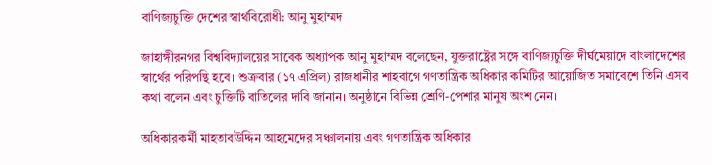বাণিজ্যচুক্তি দেশের স্বার্থবিরোধী: আনু মুহাম্মদ

জাহাঙ্গীরনগর বিশ্ববিদ্যালয়ের সাবেক অধ্যাপক আনু মুহাম্মদ বলেছেন, যুক্তরাষ্ট্রের সঙ্গে বাণিজ্যচুক্তি দীর্ঘমেয়াদে বাংলাদেশের স্বার্থের পরিপন্থি হবে। শুক্রবার (১৭ এপ্রিল) রাজধানীর শাহবাগে গণতান্ত্রিক অধিকার কমিটির আয়োজিত সমাবেশে তিনি এসব কথা বলেন এবং চুক্তিটি বাতিলের দাবি জানান। অনুষ্ঠানে বিভিন্ন শ্রেণি-পেশার মানুষ অংশ নেন।

অধিকারকর্মী মাহতাবউদ্দিন আহমেদের সঞ্চালনায় এবং গণতান্ত্রিক অধিকার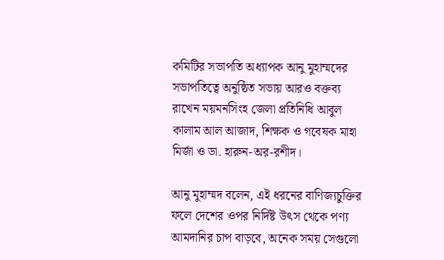কমিটির সভাপতি অধ্যাপক আনু মুহাম্মদের সভাপতিত্বে অনুষ্ঠিত সভায় আরও বক্তব্য রাখেন ময়মনসিংহ জেলা প্রতিনিধি আবুল কালাম আল আজাদ, শিক্ষক ও গবেষক মাহা মির্জা ও ডা. হারুন-অর-রশীদ।

আনু মুহাম্মদ বলেন, এই ধরনের বাণিজ্যচুক্তির ফলে দেশের ওপর নির্দিষ্ট উৎস থেকে পণ্য আমদানির চাপ বাড়বে, অনেক সময় সেগুলো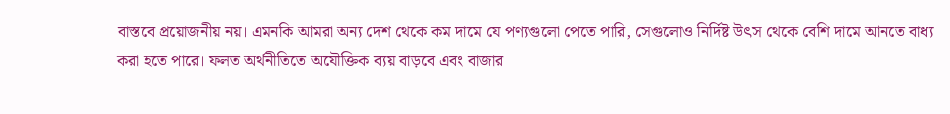বাস্তবে প্রয়োজনীয় নয়। এমনকি আমরা অন্য দেশ থেকে কম দামে যে পণ্যগুলো পেতে পারি, সেগুলোও নির্দিষ্ট উৎস থেকে বেশি দামে আনতে বাধ্য করা হতে পারে। ফলত অর্থনীতিতে অযৌক্তিক ব্যয় বাড়বে এবং বাজার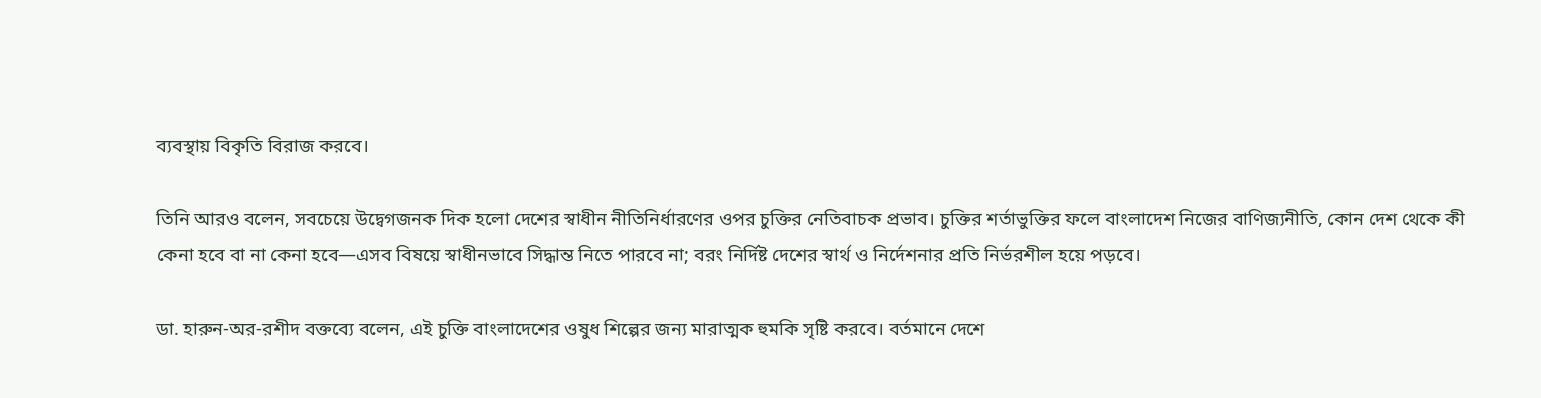ব্যবস্থায় বিকৃতি বিরাজ করবে।

তিনি আরও বলেন, সবচেয়ে উদ্বেগজনক দিক হলো দেশের স্বাধীন নীতিনির্ধারণের ওপর চুক্তির নেতিবাচক প্রভাব। চুক্তির শর্তাভুক্তির ফলে বাংলাদেশ নিজের বাণিজ্যনীতি, কোন দেশ থেকে কী কেনা হবে বা না কেনা হবে—এসব বিষয়ে স্বাধীনভাবে সিদ্ধান্ত নিতে পারবে না; বরং নির্দিষ্ট দেশের স্বার্থ ও নির্দেশনার প্রতি নির্ভরশীল হয়ে পড়বে।

ডা. হারুন-অর-রশীদ বক্তব্যে বলেন, এই চুক্তি বাংলাদেশের ওষুধ শিল্পের জন্য মারাত্মক হুমকি সৃষ্টি করবে। বর্তমানে দেশে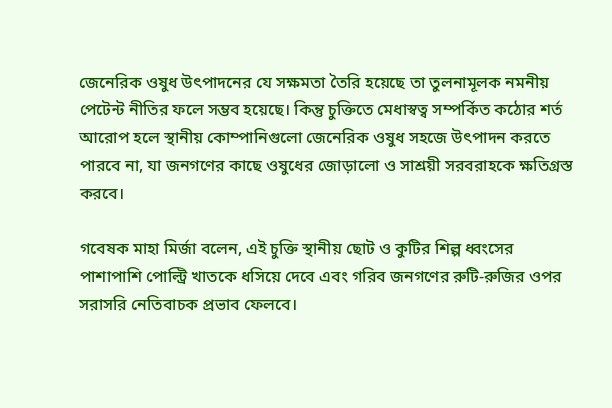জেনেরিক ওষুধ উৎপাদনের যে সক্ষমতা তৈরি হয়েছে তা তুলনামূলক নমনীয় পেটেন্ট নীতির ফলে সম্ভব হয়েছে। কিন্তু চুক্তিতে মেধাস্বত্ব সম্পর্কিত কঠোর শর্ত আরোপ হলে স্থানীয় কোম্পানিগুলো জেনেরিক ওষুধ সহজে উৎপাদন করতে পারবে না, যা জনগণের কাছে ওষুধের জোড়ালো ও সাশ্রয়ী সরবরাহকে ক্ষতিগ্রস্ত করবে।

গবেষক মাহা মির্জা বলেন, এই চুক্তি স্থানীয় ছোট ও কুটির শিল্প ধ্বংসের পাশাপাশি পোল্ট্রি খাতকে ধসিয়ে দেবে এবং গরিব জনগণের রুটি-রুজির ওপর সরাসরি নেতিবাচক প্রভাব ফেলবে।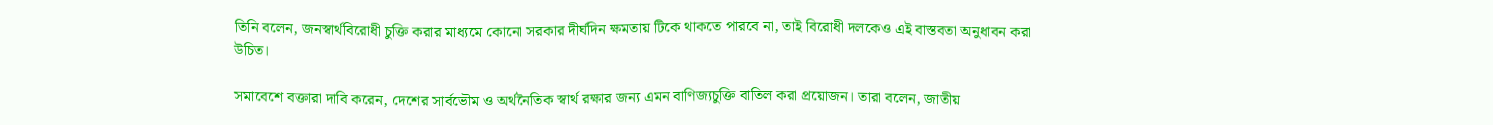তিনি বলেন, জনস্বার্থবিরোধী চুক্তি করার মাধ্যমে কোনো সরকার দীর্ঘদিন ক্ষমতায় টিকে থাকতে পারবে না, তাই বিরোধী দলকেও এই বাস্তবতা অনুধাবন করা উচিত।

সমাবেশে বক্তারা দাবি করেন, দেশের সার্বভৌম ও অর্থনৈতিক স্বার্থ রক্ষার জন্য এমন বাণিজ্যচুক্তি বাতিল করা প্রয়োজন। তারা বলেন, জাতীয়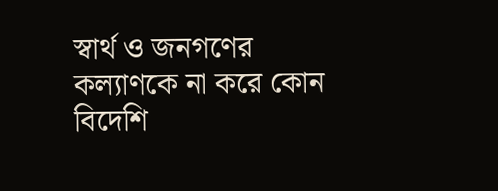স্বার্থ ও জনগণের কল্যাণকে না করে কোন বিদেশি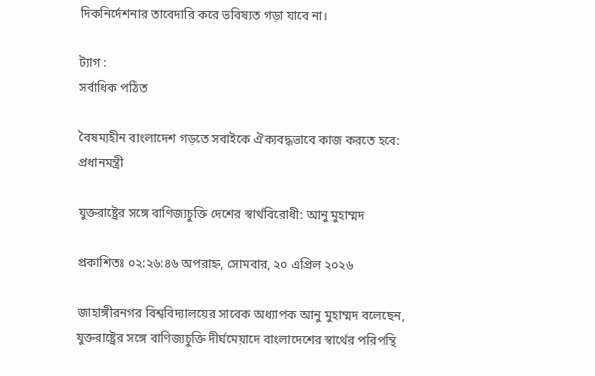দিকনির্দেশনার তাবেদারি করে ভবিষ্যত গড়া যাবে না।

ট্যাগ :
সর্বাধিক পঠিত

বৈষম্যহীন বাংলাদেশ গড়তে সবাইকে ঐক্যবদ্ধভাবে কাজ করতে হবে: প্রধানমন্ত্রী

যুক্তরাষ্ট্রের সঙ্গে বাণিজ্যচুক্তি দেশের স্বার্থবিরোধী: আনু মুহাম্মদ

প্রকাশিতঃ ০২:২৬:৪৬ অপরাহ্ন, সোমবার, ২০ এপ্রিল ২০২৬

জাহাঙ্গীরনগর বিশ্ববিদ্যালয়ের সাবেক অধ্যাপক আনু মুহাম্মদ বলেছেন, যুক্তরাষ্ট্রের সঙ্গে বাণিজ্যচুক্তি দীর্ঘমেয়াদে বাংলাদেশের স্বার্থের পরিপন্থি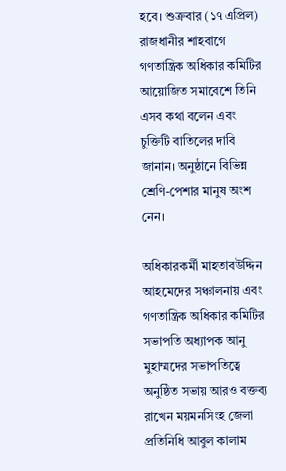হবে। শুক্রবার (১৭ এপ্রিল) রাজধানীর শাহবাগে গণতান্ত্রিক অধিকার কমিটির আয়োজিত সমাবেশে তিনি এসব কথা বলেন এবং চুক্তিটি বাতিলের দাবি জানান। অনুষ্ঠানে বিভিন্ন শ্রেণি-পেশার মানুষ অংশ নেন।

অধিকারকর্মী মাহতাবউদ্দিন আহমেদের সঞ্চালনায় এবং গণতান্ত্রিক অধিকার কমিটির সভাপতি অধ্যাপক আনু মুহাম্মদের সভাপতিত্বে অনুষ্ঠিত সভায় আরও বক্তব্য রাখেন ময়মনসিংহ জেলা প্রতিনিধি আবুল কালাম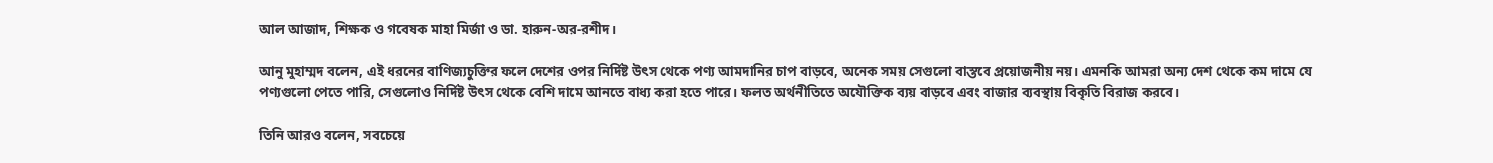আল আজাদ, শিক্ষক ও গবেষক মাহা মির্জা ও ডা. হারুন-অর-রশীদ।

আনু মুহাম্মদ বলেন, এই ধরনের বাণিজ্যচুক্তির ফলে দেশের ওপর নির্দিষ্ট উৎস থেকে পণ্য আমদানির চাপ বাড়বে, অনেক সময় সেগুলো বাস্তবে প্রয়োজনীয় নয়। এমনকি আমরা অন্য দেশ থেকে কম দামে যে পণ্যগুলো পেতে পারি, সেগুলোও নির্দিষ্ট উৎস থেকে বেশি দামে আনতে বাধ্য করা হতে পারে। ফলত অর্থনীতিতে অযৌক্তিক ব্যয় বাড়বে এবং বাজার ব্যবস্থায় বিকৃতি বিরাজ করবে।

তিনি আরও বলেন, সবচেয়ে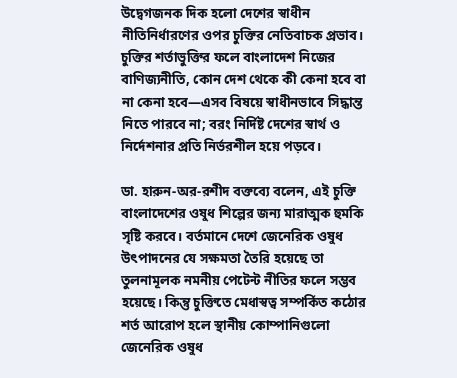উদ্বেগজনক দিক হলো দেশের স্বাধীন নীতিনির্ধারণের ওপর চুক্তির নেতিবাচক প্রভাব। চুক্তির শর্তাভুক্তির ফলে বাংলাদেশ নিজের বাণিজ্যনীতি, কোন দেশ থেকে কী কেনা হবে বা না কেনা হবে—এসব বিষয়ে স্বাধীনভাবে সিদ্ধান্ত নিতে পারবে না; বরং নির্দিষ্ট দেশের স্বার্থ ও নির্দেশনার প্রতি নির্ভরশীল হয়ে পড়বে।

ডা. হারুন-অর-রশীদ বক্তব্যে বলেন, এই চুক্তি বাংলাদেশের ওষুধ শিল্পের জন্য মারাত্মক হুমকি সৃষ্টি করবে। বর্তমানে দেশে জেনেরিক ওষুধ উৎপাদনের যে সক্ষমতা তৈরি হয়েছে তা তুলনামূলক নমনীয় পেটেন্ট নীতির ফলে সম্ভব হয়েছে। কিন্তু চুক্তিতে মেধাস্বত্ব সম্পর্কিত কঠোর শর্ত আরোপ হলে স্থানীয় কোম্পানিগুলো জেনেরিক ওষুধ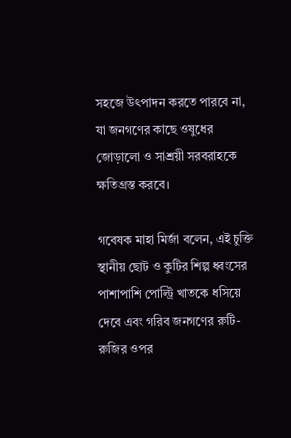সহজে উৎপাদন করতে পারবে না, যা জনগণের কাছে ওষুধের জোড়ালো ও সাশ্রয়ী সরবরাহকে ক্ষতিগ্রস্ত করবে।

গবেষক মাহা মির্জা বলেন, এই চুক্তি স্থানীয় ছোট ও কুটির শিল্প ধ্বংসের পাশাপাশি পোল্ট্রি খাতকে ধসিয়ে দেবে এবং গরিব জনগণের রুটি-রুজির ওপর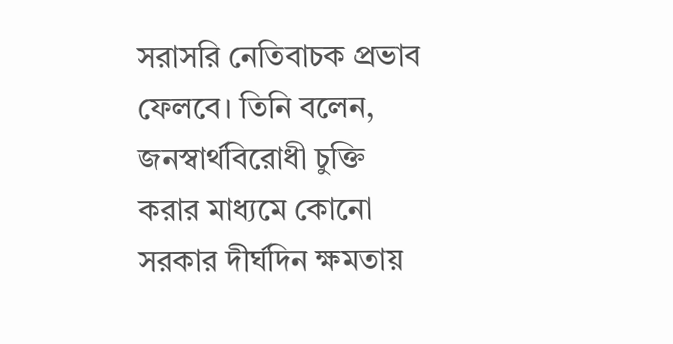সরাসরি নেতিবাচক প্রভাব ফেলবে। তিনি বলেন, জনস্বার্থবিরোধী চুক্তি করার মাধ্যমে কোনো সরকার দীর্ঘদিন ক্ষমতায়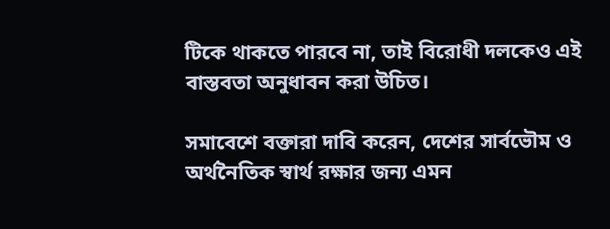টিকে থাকতে পারবে না, তাই বিরোধী দলকেও এই বাস্তবতা অনুধাবন করা উচিত।

সমাবেশে বক্তারা দাবি করেন, দেশের সার্বভৌম ও অর্থনৈতিক স্বার্থ রক্ষার জন্য এমন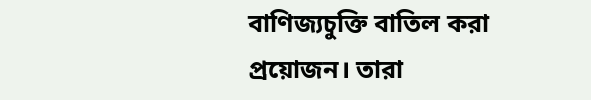বাণিজ্যচুক্তি বাতিল করা প্রয়োজন। তারা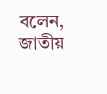বলেন, জাতীয়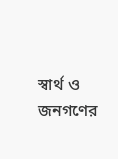স্বার্থ ও জনগণের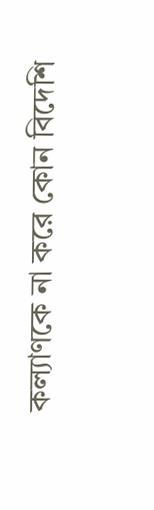কল্যাণকে না করে কোন বিদেশি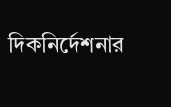দিকনির্দেশনার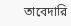তাবেদারি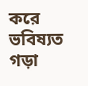করে ভবিষ্যত গড়া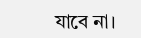যাবে না।